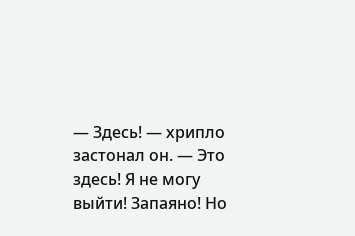— Здесь! — хрипло застонал он. — Это здесь! Я не могу выйти! Запаяно! Но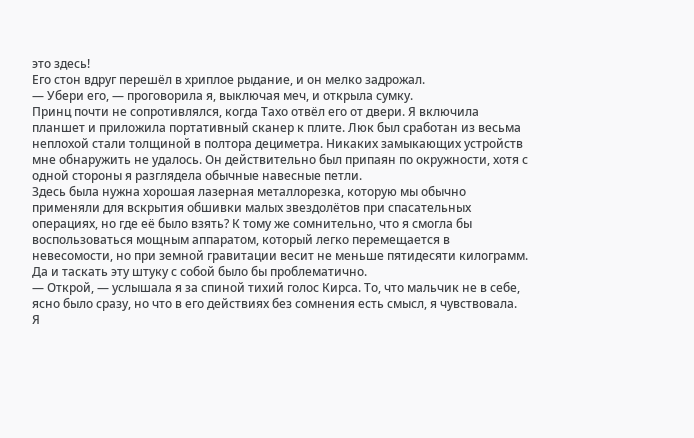это здесь!
Его стон вдруг перешёл в хриплое рыдание, и он мелко задрожал.
— Убери его, — проговорила я, выключая меч, и открыла сумку.
Принц почти не сопротивлялся, когда Тахо отвёл его от двери. Я включила планшет и приложила портативный сканер к плите. Люк был сработан из весьма неплохой стали толщиной в полтора дециметра. Никаких замыкающих устройств мне обнаружить не удалось. Он действительно был припаян по окружности, хотя с одной стороны я разглядела обычные навесные петли.
Здесь была нужна хорошая лазерная металлорезка, которую мы обычно применяли для вскрытия обшивки малых звездолётов при спасательных операциях, но где её было взять? К тому же сомнительно, что я смогла бы воспользоваться мощным аппаратом, который легко перемещается в невесомости, но при земной гравитации весит не меньше пятидесяти килограмм. Да и таскать эту штуку с собой было бы проблематично.
— Открой, — услышала я за спиной тихий голос Кирса. То, что мальчик не в себе, ясно было сразу, но что в его действиях без сомнения есть смысл, я чувствовала.
Я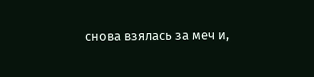снова взялась за меч и,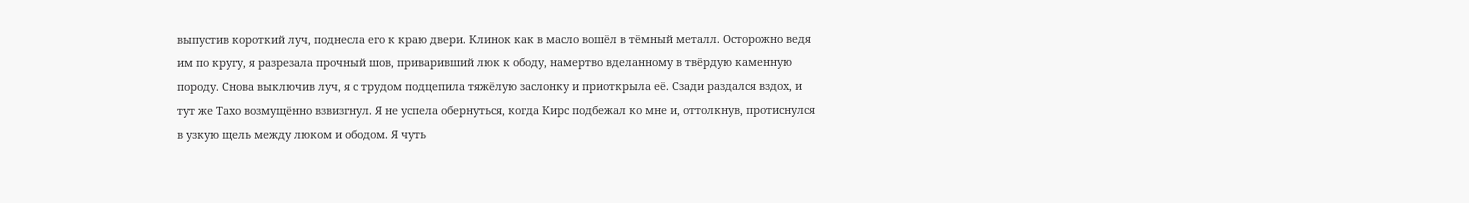выпустив короткий луч, поднесла его к краю двери. Клинок как в масло вошёл в тёмный металл. Осторожно ведя им по кругу, я разрезала прочный шов, приваривший люк к ободу, намертво вделанному в твёрдую каменную породу. Снова выключив луч, я с трудом подцепила тяжёлую заслонку и приоткрыла её. Сзади раздался вздох, и тут же Тахо возмущённо взвизгнул. Я не успела обернуться, когда Кирс подбежал ко мне и, оттолкнув, протиснулся в узкую щель между люком и ободом. Я чуть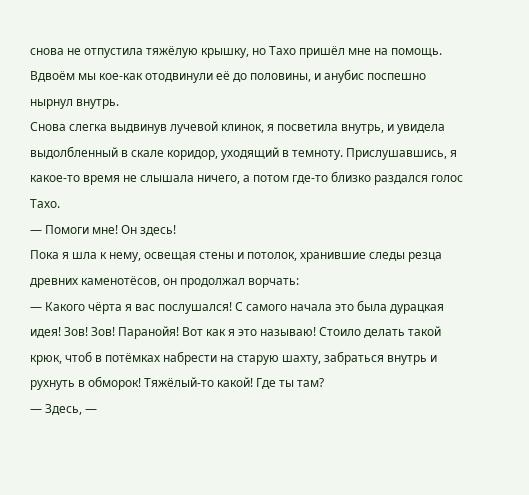снова не отпустила тяжёлую крышку, но Тахо пришёл мне на помощь. Вдвоём мы кое-как отодвинули её до половины, и анубис поспешно нырнул внутрь.
Снова слегка выдвинув лучевой клинок, я посветила внутрь, и увидела выдолбленный в скале коридор, уходящий в темноту. Прислушавшись, я какое-то время не слышала ничего, а потом где-то близко раздался голос Тахо.
— Помоги мне! Он здесь!
Пока я шла к нему, освещая стены и потолок, хранившие следы резца древних каменотёсов, он продолжал ворчать:
— Какого чёрта я вас послушался! С самого начала это была дурацкая идея! Зов! Зов! Паранойя! Вот как я это называю! Стоило делать такой крюк, чтоб в потёмках набрести на старую шахту, забраться внутрь и рухнуть в обморок! Тяжёлый-то какой! Где ты там?
— Здесь, —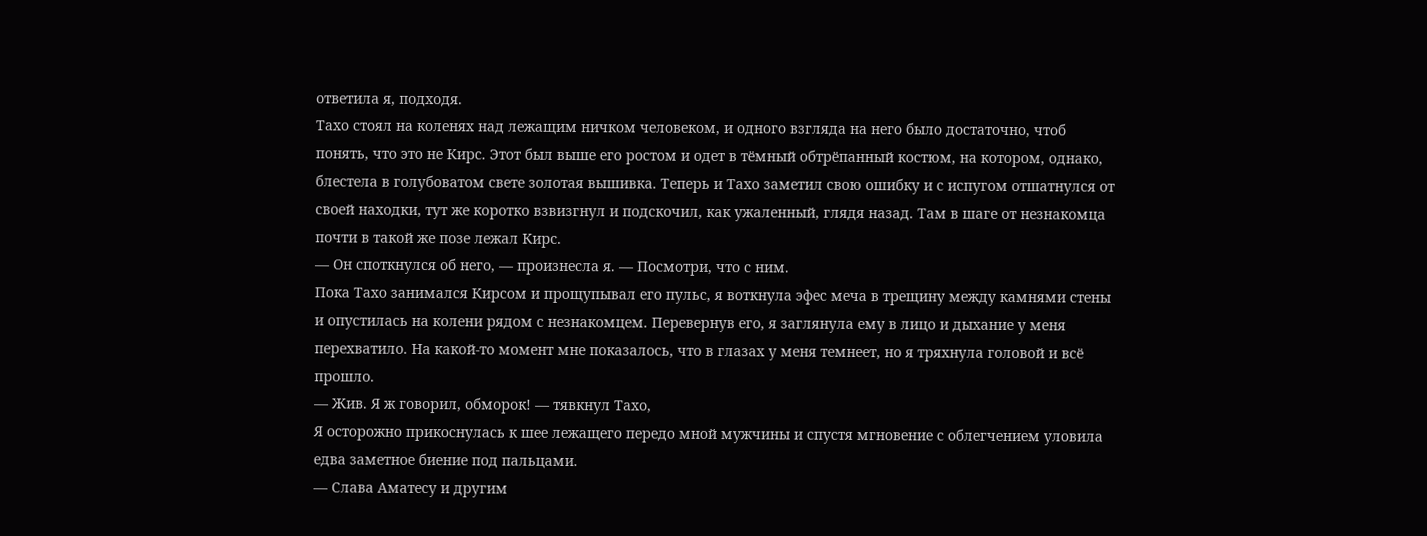ответила я, подходя.
Тахо стоял на коленях над лежащим ничком человеком, и одного взгляда на него было достаточно, чтоб понять, что это не Кирс. Этот был выше его ростом и одет в тёмный обтрёпанный костюм, на котором, однако, блестела в голубоватом свете золотая вышивка. Теперь и Тахо заметил свою ошибку и с испугом отшатнулся от своей находки, тут же коротко взвизгнул и подскочил, как ужаленный, глядя назад. Там в шаге от незнакомца почти в такой же позе лежал Кирс.
— Он споткнулся об него, — произнесла я. — Посмотри, что с ним.
Пока Тахо занимался Кирсом и прощупывал его пульс, я воткнула эфес меча в трещину между камнями стены и опустилась на колени рядом с незнакомцем. Перевернув его, я заглянула ему в лицо и дыхание у меня перехватило. На какой-то момент мне показалось, что в глазах у меня темнеет, но я тряхнула головой и всё прошло.
— Жив. Я ж говорил, обморок! — тявкнул Тахо,
Я осторожно прикоснулась к шее лежащего передо мной мужчины и спустя мгновение с облегчением уловила едва заметное биение под пальцами.
— Слава Аматесу и другим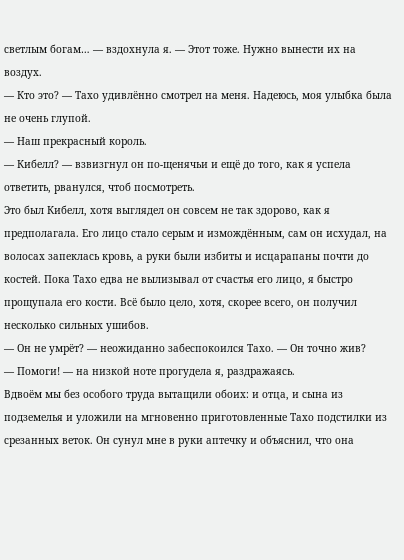светлым богам… — вздохнула я. — Этот тоже. Нужно вынести их на воздух.
— Кто это? — Тахо удивлённо смотрел на меня. Надеюсь, моя улыбка была не очень глупой.
— Наш прекрасный король.
— Кибелл? — взвизгнул он по-щенячьи и ещё до того, как я успела ответить, рванулся, чтоб посмотреть.
Это был Кибелл, хотя выглядел он совсем не так здорово, как я предполагала. Его лицо стало серым и измождённым, сам он исхудал, на волосах запеклась кровь, а руки были избиты и исцарапаны почти до костей. Пока Тахо едва не вылизывал от счастья его лицо, я быстро прощупала его кости. Всё было цело, хотя, скорее всего, он получил несколько сильных ушибов.
— Он не умрёт? — неожиданно забеспокоился Тахо. — Он точно жив?
— Помоги! — на низкой ноте прогудела я, раздражаясь.
Вдвоём мы без особого труда вытащили обоих: и отца, и сына из подземелья и уложили на мгновенно приготовленные Тахо подстилки из срезанных веток. Он сунул мне в руки аптечку и объяснил, что она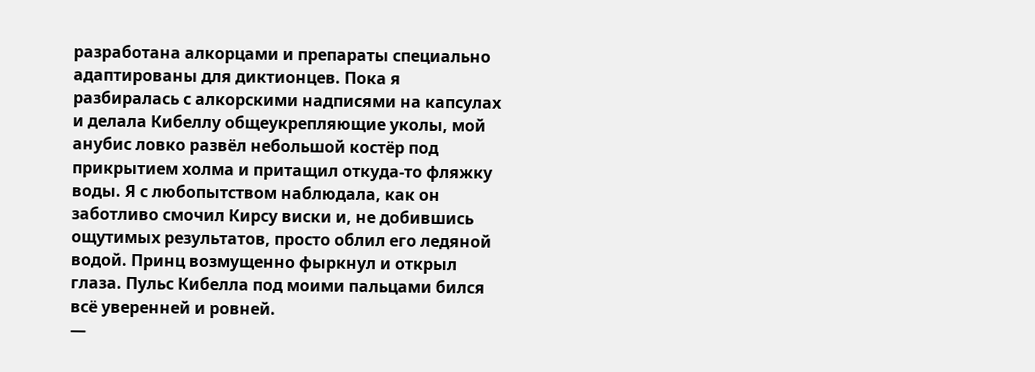разработана алкорцами и препараты специально адаптированы для диктионцев. Пока я разбиралась с алкорскими надписями на капсулах и делала Кибеллу общеукрепляющие уколы, мой анубис ловко развёл небольшой костёр под прикрытием холма и притащил откуда-то фляжку воды. Я с любопытством наблюдала, как он заботливо смочил Кирсу виски и, не добившись ощутимых результатов, просто облил его ледяной водой. Принц возмущенно фыркнул и открыл глаза. Пульс Кибелла под моими пальцами бился всё уверенней и ровней.
—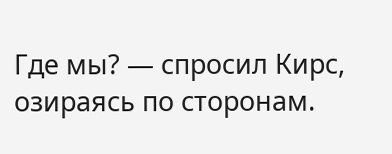Где мы? — спросил Кирс, озираясь по сторонам.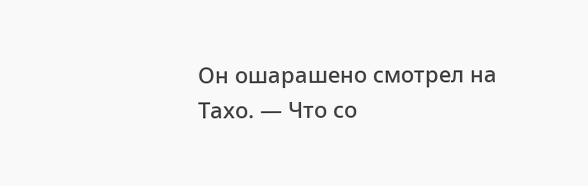Он ошарашено смотрел на Тахо. — Что со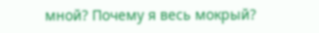мной? Почему я весь мокрый?